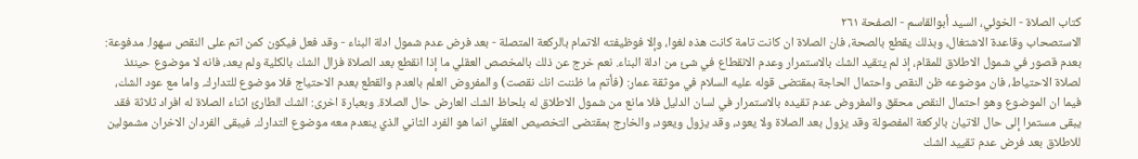كتاب الصلاة - الخوئي، السيد أبوالقاسم - الصفحة ٢٦١
الاستصحاب وقاعدة الاشتغال، وبذلك يقطع بالصحة، فان الصلاة ان كانت تامة كانت هذه لغوا، وإلا فوظيفته الاتمام بالركعة المتصلة - بعد فرض عدم شمول ادلة البناء - وقد فعل فيكون كمن اتم على النقص سهوا. مدفوعة: بعدم قصور في شمول الاطلاق للمقام، إذ لم يتقيد الشك بالاستمرار وعدم الانقطاع في شئ من ادلة البناء. نعم خرج عن ذلك بالمخصص العقلي ما إذا انقطع بعد الصلاة فزال الشك بالكلية ولم يعد، فانه لا موضوع حينئذ لصلاة الاحتياط، فان موضوعه ظن النقص واحتمال الحاجة بمقتضى قوله عليه السلام في موثقة عمار: (فأتم ما ظننت انك نقصت) والمفروض العلم بالعدم والقطع بعدم الاحتياج فلا موضوع للتدارك. واما مع عود الشك، فيما ان الموضوع وهو احتمال النقص محقق والمفروض عدم تقيده بالاستمرار في لسان الدليل فلا مانع من شمول الاطلاق له بلحاظ الشك العارض حال الصلاة. وبعبارة اخرى: الشك الطارئ اثناء الصلاة له افراد ثلاثة فقد يبقى مستمرا إلى حال الاتيان بالركعة المفصولة وقد يزول بعد الصلاة ولا يعود، وقد يزول ويعود، والخارج بمقتضى التخصيص العقلي انما هو الفرد الثاني الذي ينعدم معه موضوع التدارك. فيبقى الفردان الاخران مشمولين للاطلاق بعد فرض عدم تقييد الشك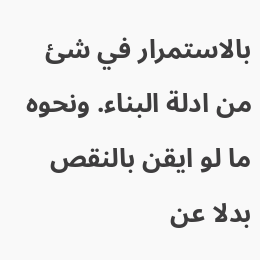بالاستمرار في شئ من ادلة البناء. ونحوه ما لو ايقن بالنقص بدلا عن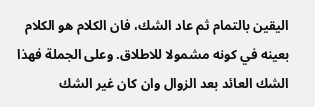اليقين بالتمام ثم عاد الشك، فان الكلام هو الكلام بعينه في كونه مشمولا للاطلاق. وعلى الجملة فهذا الشك العائد بعد الزوال وان كان غير الشك